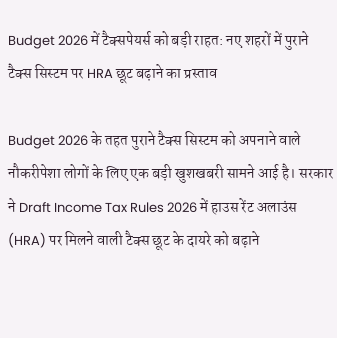Budget 2026 में टैक्सपेयर्स को बड़ी राहत: नए शहरों में पुराने टैक्स सिस्टम पर HRA छूट बढ़ाने का प्रस्ताव

Budget 2026 के तहत पुराने टैक्स सिस्टम को अपनाने वाले नौकरीपेशा लोगों के लिए एक बड़ी खुशखबरी सामने आई है। सरकार ने Draft Income Tax Rules 2026 में हाउस रेंट अलाउंस (HRA) पर मिलने वाली टैक्स छूट के दायरे को बढ़ाने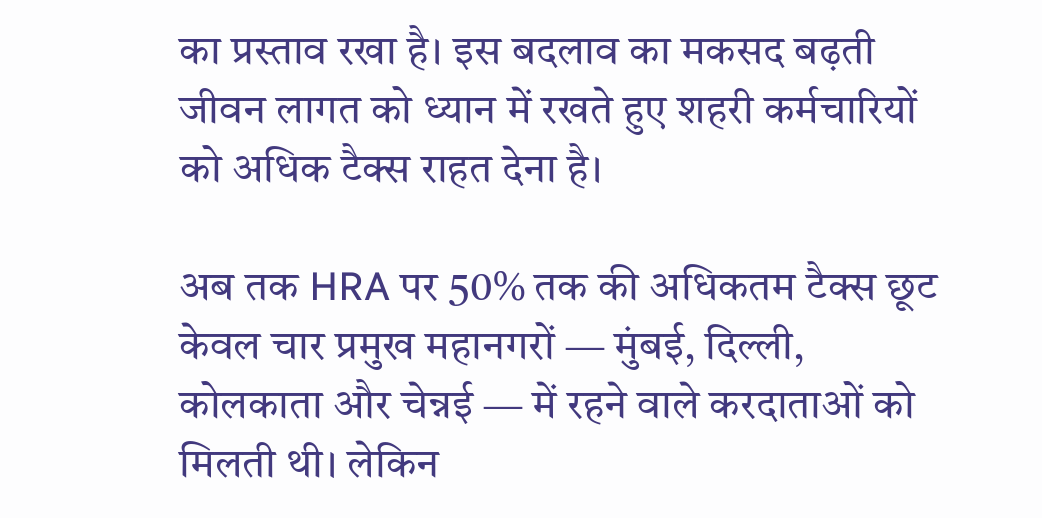का प्रस्ताव रखा है। इस बदलाव का मकसद बढ़ती जीवन लागत को ध्यान में रखते हुए शहरी कर्मचारियों को अधिक टैक्स राहत देना है।

अब तक HRA पर 50% तक की अधिकतम टैक्स छूट केवल चार प्रमुख महानगरों — मुंबई, दिल्ली, कोलकाता और चेन्नई — में रहने वाले करदाताओं को मिलती थी। लेकिन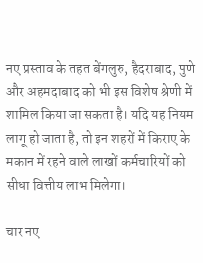नए प्रस्ताव के तहत बेंगलुरु, हैदराबाद, पुणे और अहमदाबाद को भी इस विशेष श्रेणी में शामिल किया जा सकता है। यदि यह नियम लागू हो जाता है, तो इन शहरों में किराए के मकान में रहने वाले लाखों कर्मचारियों को सीधा वित्तीय लाभ मिलेगा।

चार नए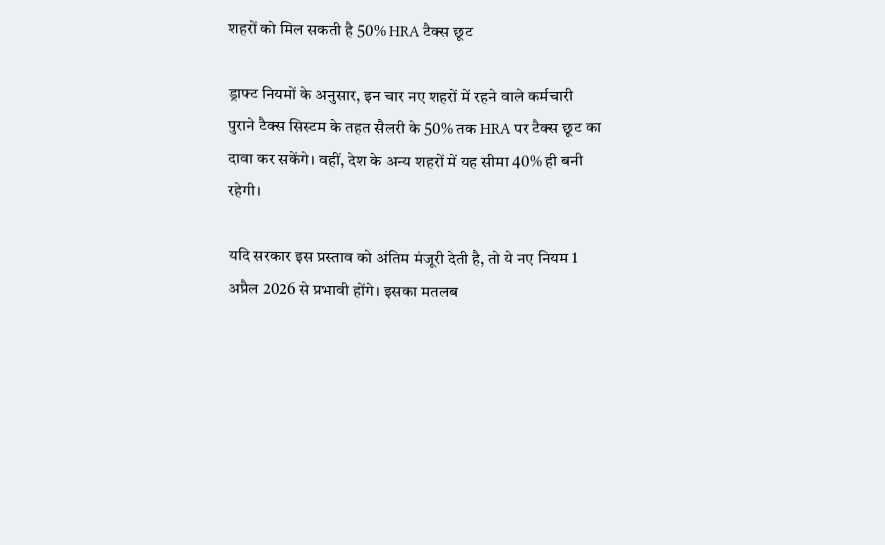शहरों को मिल सकती है 50% HRA टैक्स छूट

ड्राफ्ट नियमों के अनुसार, इन चार नए शहरों में रहने वाले कर्मचारी पुराने टैक्स सिस्टम के तहत सैलरी के 50% तक HRA पर टैक्स छूट का दावा कर सकेंगे। वहीं, देश के अन्य शहरों में यह सीमा 40% ही बनी रहेगी।

यदि सरकार इस प्रस्ताव को अंतिम मंजूरी देती है, तो ये नए नियम 1 अप्रैल 2026 से प्रभावी होंगे। इसका मतलब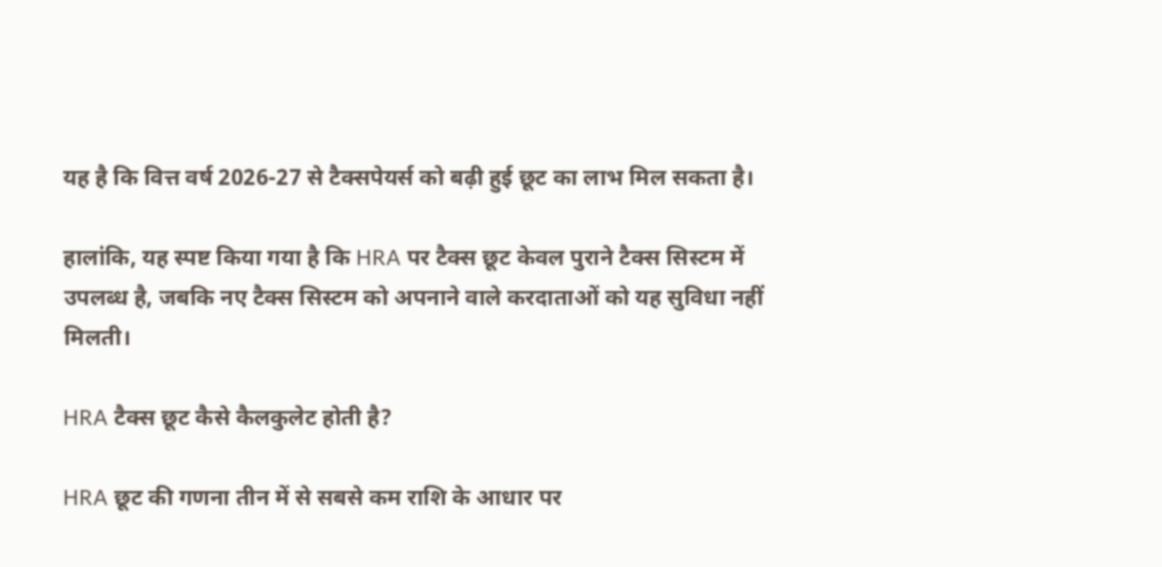यह है कि वित्त वर्ष 2026-27 से टैक्सपेयर्स को बढ़ी हुई छूट का लाभ मिल सकता है।

हालांकि, यह स्पष्ट किया गया है कि HRA पर टैक्स छूट केवल पुराने टैक्स सिस्टम में उपलब्ध है, जबकि नए टैक्स सिस्टम को अपनाने वाले करदाताओं को यह सुविधा नहीं मिलती।

HRA टैक्स छूट कैसे कैलकुलेट होती है?

HRA छूट की गणना तीन में से सबसे कम राशि के आधार पर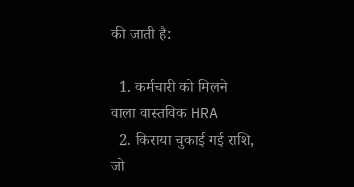की जाती है:

  1. कर्मचारी को मिलने वाला वास्तविक HRA
  2. किराया चुकाई गई राशि, जो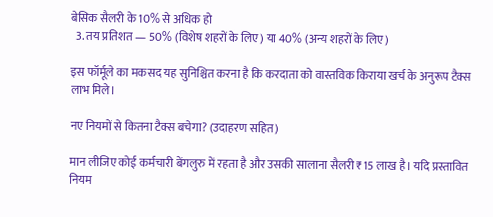बेसिक सैलरी के 10% से अधिक हो
  3. तय प्रतिशत — 50% (विशेष शहरों के लिए) या 40% (अन्य शहरों के लिए)

इस फॉर्मूले का मकसद यह सुनिश्चित करना है कि करदाता को वास्तविक किराया खर्च के अनुरूप टैक्स लाभ मिले।

नए नियमों से कितना टैक्स बचेगा? (उदाहरण सहित)

मान लीजिए कोई कर्मचारी बेंगलुरु में रहता है और उसकी सालाना सैलरी ₹15 लाख है। यदि प्रस्तावित नियम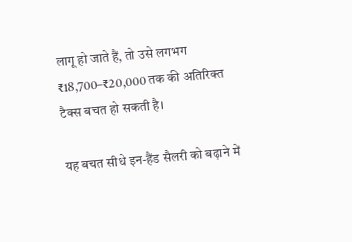लागू हो जाते हैं, तो उसे लगभग ₹18,700–₹20,000 तक की अतिरिक्त टैक्स बचत हो सकती है।

यह बचत सीधे इन-हैंड सैलरी को बढ़ाने में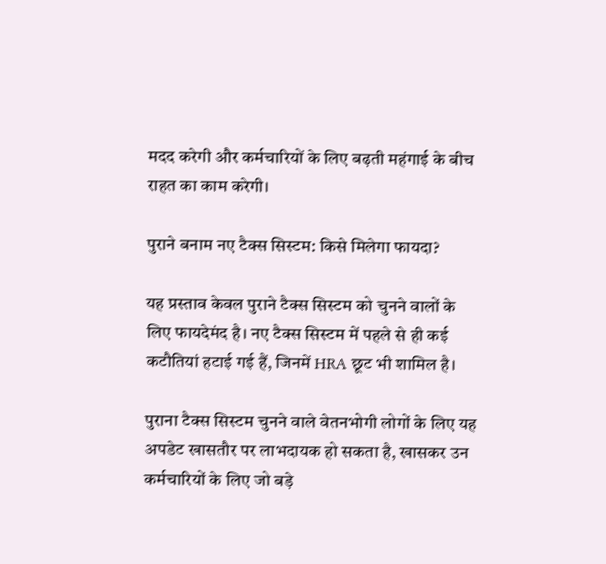मदद करेगी और कर्मचारियों के लिए बढ़ती महंगाई के बीच राहत का काम करेगी।

पुराने बनाम नए टैक्स सिस्टम: किसे मिलेगा फायदा?

यह प्रस्ताव केवल पुराने टैक्स सिस्टम को चुनने वालों के लिए फायदेमंद है। नए टैक्स सिस्टम में पहले से ही कई कटौतियां हटाई गई हैं, जिनमें HRA छूट भी शामिल है।

पुराना टैक्स सिस्टम चुनने वाले वेतनभोगी लोगों के लिए यह अपडेट खासतौर पर लाभदायक हो सकता है, खासकर उन कर्मचारियों के लिए जो बड़े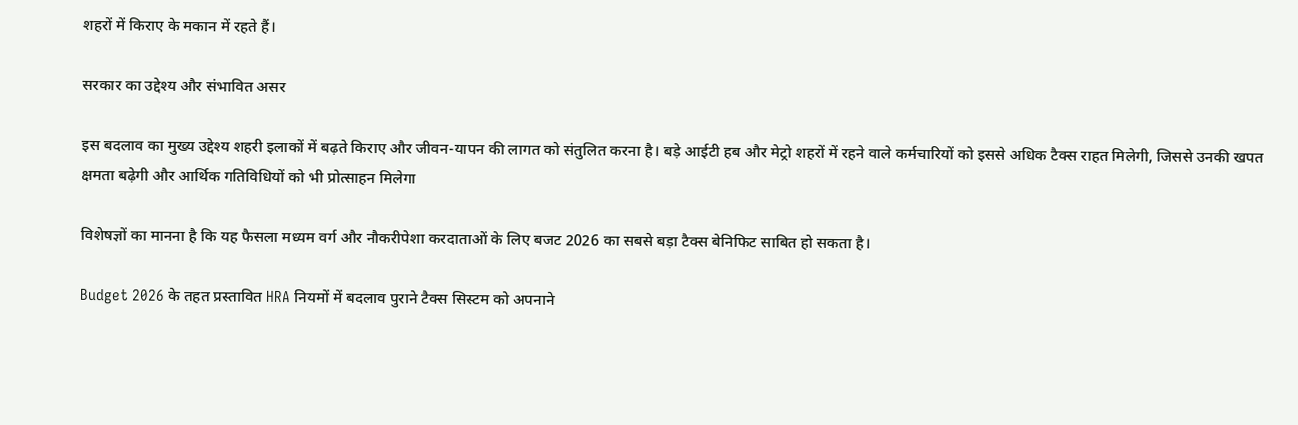शहरों में किराए के मकान में रहते हैं।

सरकार का उद्देश्य और संभावित असर

इस बदलाव का मुख्य उद्देश्य शहरी इलाकों में बढ़ते किराए और जीवन-यापन की लागत को संतुलित करना है। बड़े आईटी हब और मेट्रो शहरों में रहने वाले कर्मचारियों को इससे अधिक टैक्स राहत मिलेगी, जिससे उनकी खपत क्षमता बढ़ेगी और आर्थिक गतिविधियों को भी प्रोत्साहन मिलेगा

विशेषज्ञों का मानना है कि यह फैसला मध्यम वर्ग और नौकरीपेशा करदाताओं के लिए बजट 2026 का सबसे बड़ा टैक्स बेनिफिट साबित हो सकता है।

Budget 2026 के तहत प्रस्तावित HRA नियमों में बदलाव पुराने टैक्स सिस्टम को अपनाने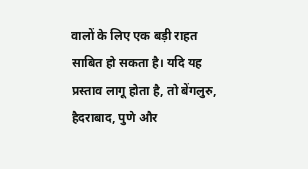वालों के लिए एक बड़ी राहत साबित हो सकता है। यदि यह प्रस्ताव लागू होता है, तो बेंगलुरु, हैदराबाद, पुणे और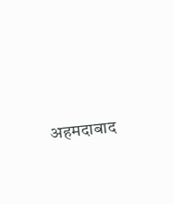अहमदाबाद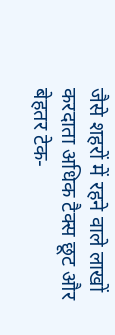जैसे शहरों में रहने वाले लाखों करदाता अधिक टैक्स छूट और बेहतर टेक-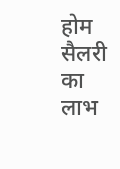होम सैलरी का लाभ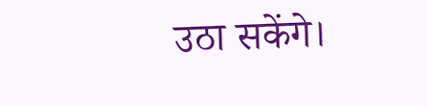उठा सकेंगे।